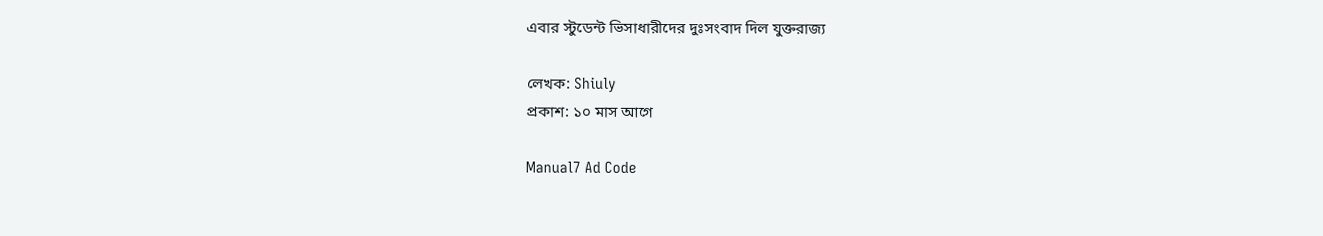এবার স্টুডেন্ট ভিসাধারীদের দুঃসংবাদ দিল যুক্তরাজ্য

লেখক: Shiuly
প্রকাশ: ১০ মাস আগে

Manual7 Ad Code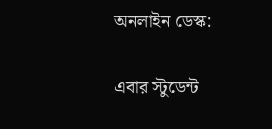অনলাইন ডেস্ক:

এবার স্টুডেন্ট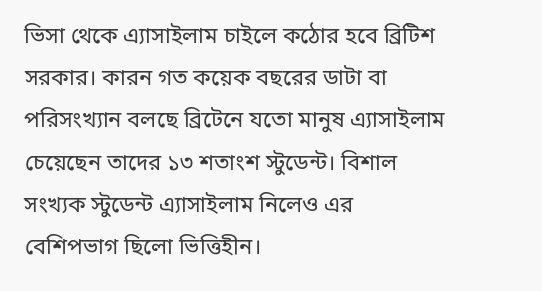ভিসা থেকে এ‍্যাসাইলাম চাইলে কঠোর হবে ব্রিটিশ সরকার। কারন গত কয়েক বছরের ডাটা বা পরিসংখ‍্যান বলছে ব্রিটেনে যতো মানুষ এ‍্যাসাইলাম চেয়েছেন তাদের ১৩ শতাংশ স্টুডেন্ট। বিশাল সংখ‍্যক স্টুডেন্ট এ‍্যাসাইলাম নিলেও এর বেশিপভাগ ছিলো ভিত্তিহীন।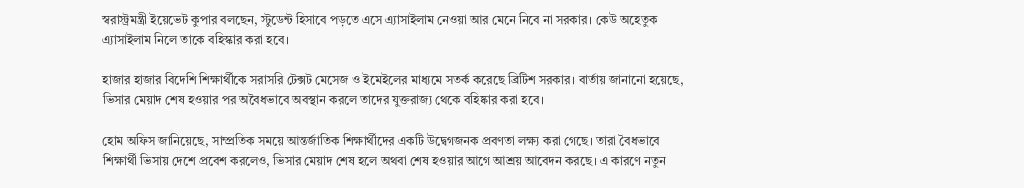স্বরাস্ট্রমন্ত্রী ইয়েভেট কুপার বলছেন, স্টুডেন্ট হিসাবে পড়তে এসে এ‍্যাসাইলাম নেওয়া আর মেনে নিবে না সরকার। কেউ অহেতুক এ‍্যাসাইলাম নিলে তাকে বহিস্কার করা হবে।

হাজার হাজার বিদেশি শিক্ষার্থীকে সরাসরি টেক্সট মেসেজ ও ইমেইলের মাধ্যমে সতর্ক করেছে ব্রিটিশ সরকার। বার্তায় জানানো হয়েছে, ভিসার মেয়াদ শেষ হওয়ার পর অবৈধভাবে অবস্থান করলে তাদের যুক্তরাজ্য থেকে বহিষ্কার করা হবে।

হোম অফিস জানিয়েছে, সাম্প্রতিক সময়ে আন্তর্জাতিক শিক্ষার্থীদের একটি উদ্বেগজনক প্রবণতা লক্ষ্য করা গেছে। তারা বৈধভাবে শিক্ষার্থী ভিসায় দেশে প্রবেশ করলেও, ভিসার মেয়াদ শেষ হলে অথবা শেষ হওয়ার আগে আশ্রয় আবেদন করছে। এ কারণে নতুন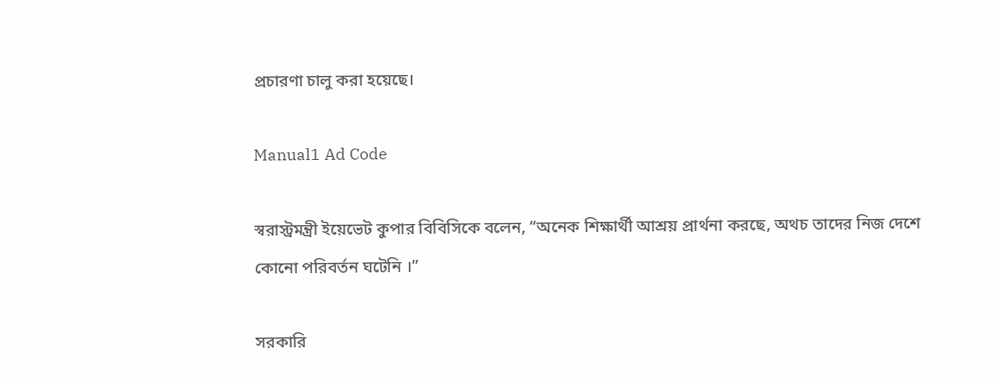প্রচারণা চালু করা হয়েছে।

Manual1 Ad Code

স্বরাস্ট্রমন্ত্রী ইয়েভেট কুপার বিবিসিকে বলেন, “অনেক শিক্ষার্থী আশ্রয় প্রার্থনা করছে, অথচ তাদের নিজ দেশে কোনো পরিবর্তন ঘটেনি ।”

সরকারি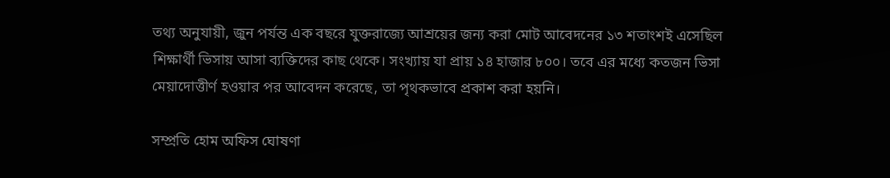তথ্য অনুযায়ী, জুন পর্যন্ত এক বছরে যুক্তরাজ্যে আশ্রয়ের জন্য করা মোট আবেদনের ১৩ শতাংশই এসেছিল শিক্ষার্থী ভিসায় আসা ব্যক্তিদের কাছ থেকে। সংখ্যায় যা প্রায় ১৪ হাজার ৮০০। তবে এর মধ্যে কতজন ভিসা মেয়াদোত্তীর্ণ হওয়ার পর আবেদন করেছে, তা পৃথকভাবে প্রকাশ করা হয়নি।

সম্প্রতি হোম অফিস ঘোষণা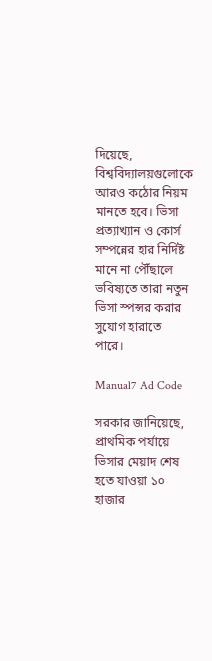দিয়েছে, বিশ্ববিদ্যালয়গুলোকে আরও কঠোর নিয়ম মানতে হবে। ভিসা প্রত্যাখ্যান ও কোর্স সম্পন্নের হার নির্দিষ্ট মানে না পৌঁছালে ভবিষ্যতে তারা নতুন ভিসা স্পন্সর করার সুযোগ হারাতে পারে।

Manual7 Ad Code

সরকার জানিয়েছে, প্রাথমিক পর্যায়ে ভিসার মেয়াদ শেষ হতে যাওয়া ১০ হাজার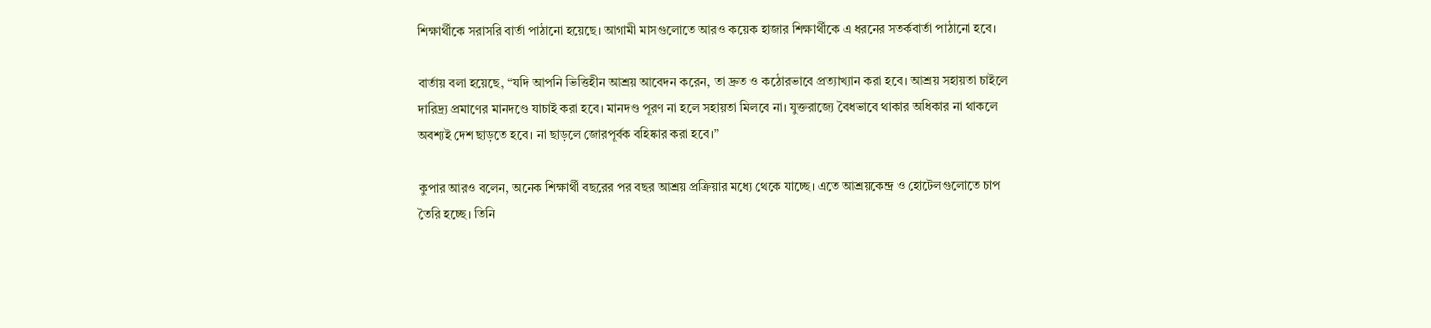শিক্ষার্থীকে সরাসরি বার্তা পাঠানো হয়েছে। আগামী মাসগুলোতে আরও কয়েক হাজার শিক্ষার্থীকে এ ধরনের সতর্কবার্তা পাঠানো হবে।

বার্তায় বলা হয়েছে, “যদি আপনি ভিত্তিহীন আশ্রয় আবেদন করেন, তা দ্রুত ও কঠোরভাবে প্রত্যাখ্যান করা হবে। আশ্রয় সহায়তা চাইলে দারিদ্র্য প্রমাণের মানদণ্ডে যাচাই করা হবে। মানদণ্ড পূরণ না হলে সহায়তা মিলবে না। যুক্তরাজ্যে বৈধভাবে থাকার অধিকার না থাকলে অবশ্যই দেশ ছাড়তে হবে। না ছাড়লে জোরপূর্বক বহিষ্কার করা হবে।”

কুপার আরও বলেন, অনেক শিক্ষার্থী বছরের পর বছর আশ্রয় প্রক্রিয়ার মধ্যে থেকে যাচ্ছে। এতে আশ্রয়কেন্দ্র ও হোটেলগুলোতে চাপ তৈরি হচ্ছে। তিনি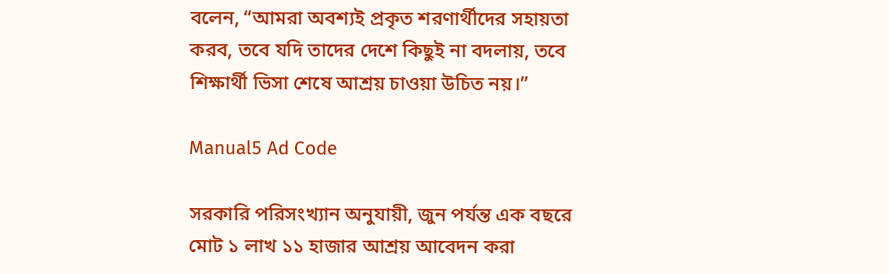বলেন, “আমরা অবশ্যই প্রকৃত শরণার্থীদের সহায়তা করব, তবে যদি তাদের দেশে কিছুই না বদলায়, তবে শিক্ষার্থী ভিসা শেষে আশ্রয় চাওয়া উচিত নয়।”

Manual5 Ad Code

সরকারি পরিসংখ্যান অনুযায়ী, জুন পর্যন্ত এক বছরে মোট ১ লাখ ১১ হাজার আশ্রয় আবেদন করা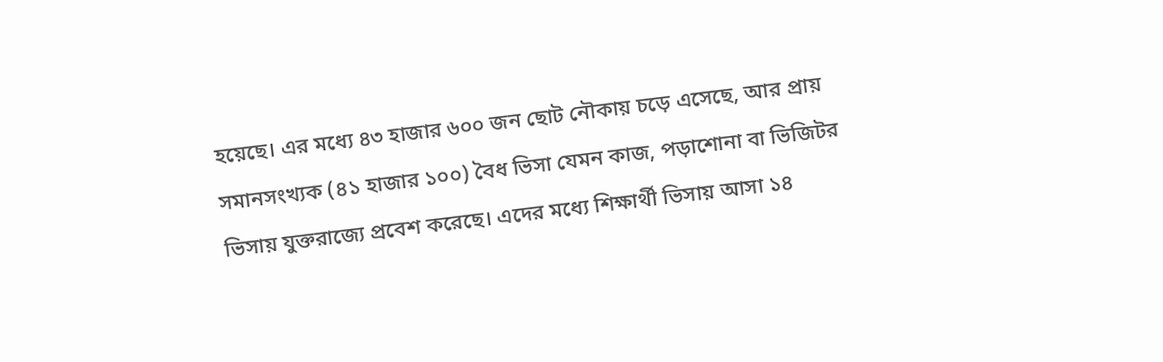হয়েছে। এর মধ্যে ৪৩ হাজার ৬০০ জন ছোট নৌকায় চড়ে এসেছে, আর প্রায় সমানসংখ্যক (৪১ হাজার ১০০) বৈধ ভিসা যেমন কাজ, পড়াশোনা বা ভিজিটর ভিসায় যুক্তরাজ্যে প্রবেশ করেছে। এদের মধ্যে শিক্ষার্থী ভিসায় আসা ১৪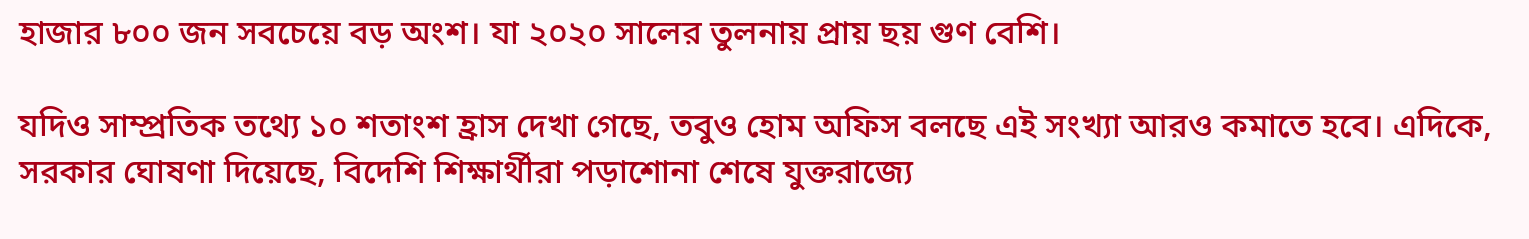হাজার ৮০০ জন সবচেয়ে বড় অংশ। যা ২০২০ সালের তুলনায় প্রায় ছয় গুণ বেশি।

যদিও সাম্প্রতিক তথ্যে ১০ শতাংশ হ্রাস দেখা গেছে, তবুও হোম অফিস বলছে এই সংখ্যা আরও কমাতে হবে। এদিকে, সরকার ঘোষণা দিয়েছে, বিদেশি শিক্ষার্থীরা পড়াশোনা শেষে যুক্তরাজ্যে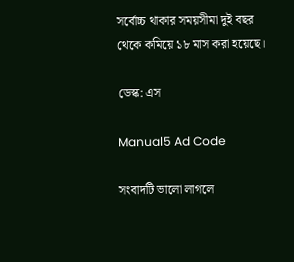সর্বোচ্চ থাকার সময়সীমা দুই বছর থেকে কমিয়ে ১৮ মাস করা হয়েছে।

ডেস্ক: এস

Manual5 Ad Code

সংবাদটি ভালো লাগলে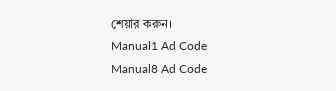শেয়ার করুন।
Manual1 Ad Code
Manual8 Ad Code